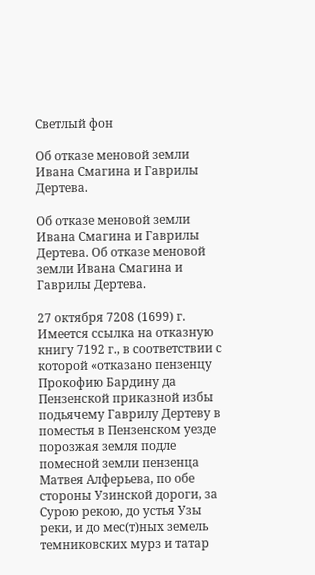Светлый фон

Об отказе меновой земли Ивана Смагина и Гаврилы Дертева.

Об отказе меновой земли Ивана Смагина и Гаврилы Дертева. Об отказе меновой земли Ивана Смагина и Гаврилы Дертева.

27 октября 7208 (1699) г. Имеется ссылка на отказную книгу 7192 г., в соответствии с которой «отказано пензенцу Прокофию Бардину да Пензенской приказной избы подьячему Гаврилу Дертеву в поместья в Пензенском уезде порозжая земля подле помесной земли пензенца Матвея Алферьева, по обе стороны Узинской дороги, за Сурою рекою, до устья Узы реки, и до мес(т)ных земель темниковских мурз и татар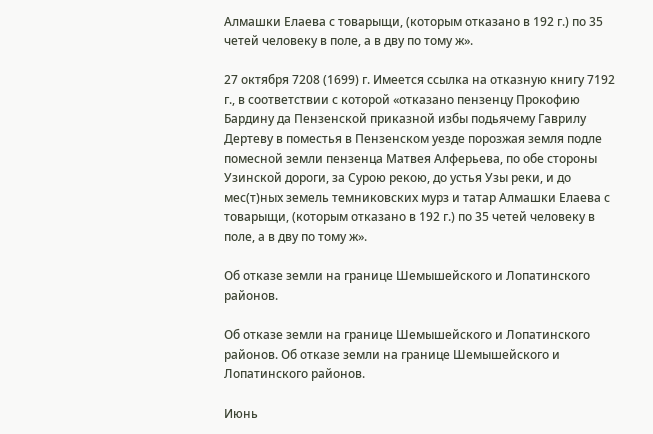Алмашки Елаева с товарыщи, (которым отказано в 192 г.) по 35 четей человеку в поле, а в дву по тому ж».

27 октября 7208 (1699) г. Имеется ссылка на отказную книгу 7192 г., в соответствии с которой «отказано пензенцу Прокофию Бардину да Пензенской приказной избы подьячему Гаврилу Дертеву в поместья в Пензенском уезде порозжая земля подле помесной земли пензенца Матвея Алферьева, по обе стороны Узинской дороги, за Сурою рекою, до устья Узы реки, и до мес(т)ных земель темниковских мурз и татар Алмашки Елаева с товарыщи, (которым отказано в 192 г.) по 35 четей человеку в поле, а в дву по тому ж».

Об отказе земли на границе Шемышейского и Лопатинского районов.

Об отказе земли на границе Шемышейского и Лопатинского районов. Об отказе земли на границе Шемышейского и Лопатинского районов.

Июнь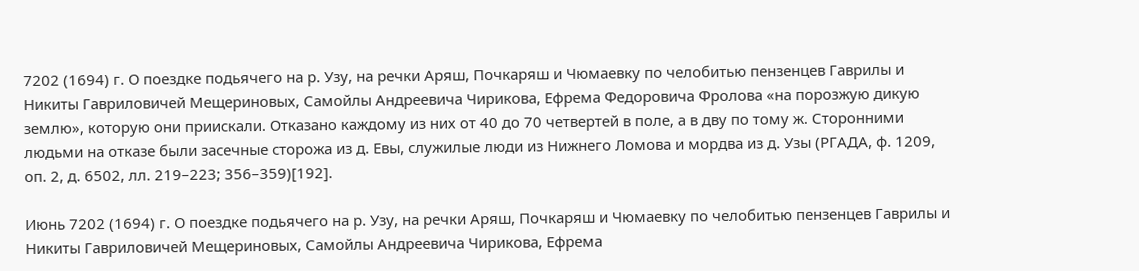7202 (1694) г. О поездке подьячего на р. Узу, на речки Аряш, Почкаряш и Чюмаевку по челобитью пензенцев Гаврилы и Никиты Гавриловичей Мещериновых, Самойлы Андреевича Чирикова, Ефрема Федоровича Фролова «на порозжую дикую землю», которую они приискали. Отказано каждому из них от 40 до 70 четвертей в поле, а в дву по тому ж. Сторонними людьми на отказе были засечные сторожа из д. Евы, служилые люди из Нижнего Ломова и мордва из д. Узы (РГАДА, ф. 1209, оп. 2, д. 6502, лл. 219–223; 356–359)[192].

Июнь 7202 (1694) г. О поездке подьячего на р. Узу, на речки Аряш, Почкаряш и Чюмаевку по челобитью пензенцев Гаврилы и Никиты Гавриловичей Мещериновых, Самойлы Андреевича Чирикова, Ефрема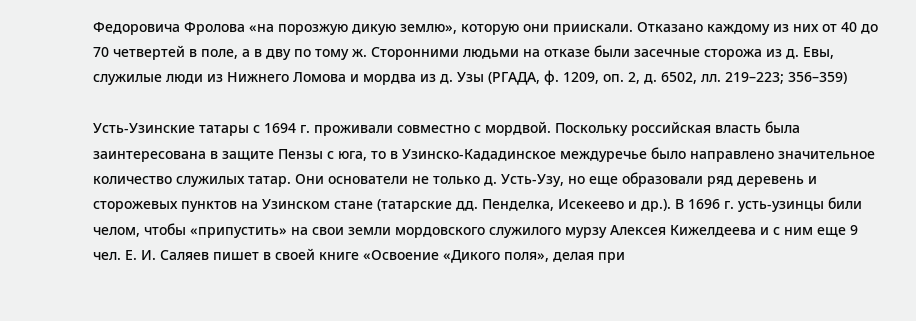Федоровича Фролова «на порозжую дикую землю», которую они приискали. Отказано каждому из них от 40 до 70 четвертей в поле, а в дву по тому ж. Сторонними людьми на отказе были засечные сторожа из д. Евы, служилые люди из Нижнего Ломова и мордва из д. Узы (РГАДА, ф. 1209, оп. 2, д. 6502, лл. 219–223; 356–359)

Усть-Узинские татары с 1694 г. проживали совместно с мордвой. Поскольку российская власть была заинтересована в защите Пензы с юга, то в Узинско-Кададинское междуречье было направлено значительное количество служилых татар. Они основатели не только д. Усть-Узу, но еще образовали ряд деревень и сторожевых пунктов на Узинском стане (татарские дд. Пенделка, Исекеево и др.). В 1696 г. усть-узинцы били челом, чтобы «припустить» на свои земли мордовского служилого мурзу Алексея Кижелдеева и с ним еще 9 чел. Е. И. Саляев пишет в своей книге «Освоение «Дикого поля», делая при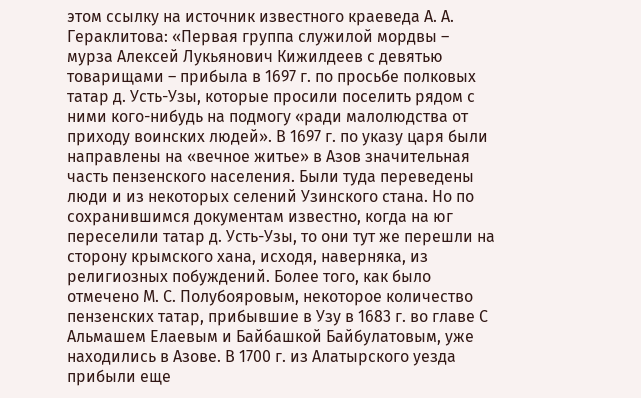этом ссылку на источник известного краеведа А. А. Гераклитова: «Первая группа служилой мордвы – мурза Алексей Лукьянович Кижилдеев с девятью товарищами – прибыла в 1697 г. по просьбе полковых татар д. Усть-Узы, которые просили поселить рядом с ними кого-нибудь на подмогу «ради малолюдства от приходу воинских людей». В 1697 г. по указу царя были направлены на «вечное житье» в Азов значительная часть пензенского населения. Были туда переведены люди и из некоторых селений Узинского стана. Но по сохранившимся документам известно, когда на юг переселили татар д. Усть-Узы, то они тут же перешли на сторону крымского хана, исходя, наверняка, из религиозных побуждений. Более того, как было отмечено М. С. Полубояровым, некоторое количество пензенских татар, прибывшие в Узу в 1683 г. во главе С Альмашем Елаевым и Байбашкой Байбулатовым, уже находились в Азове. В 1700 г. из Алатырского уезда прибыли еще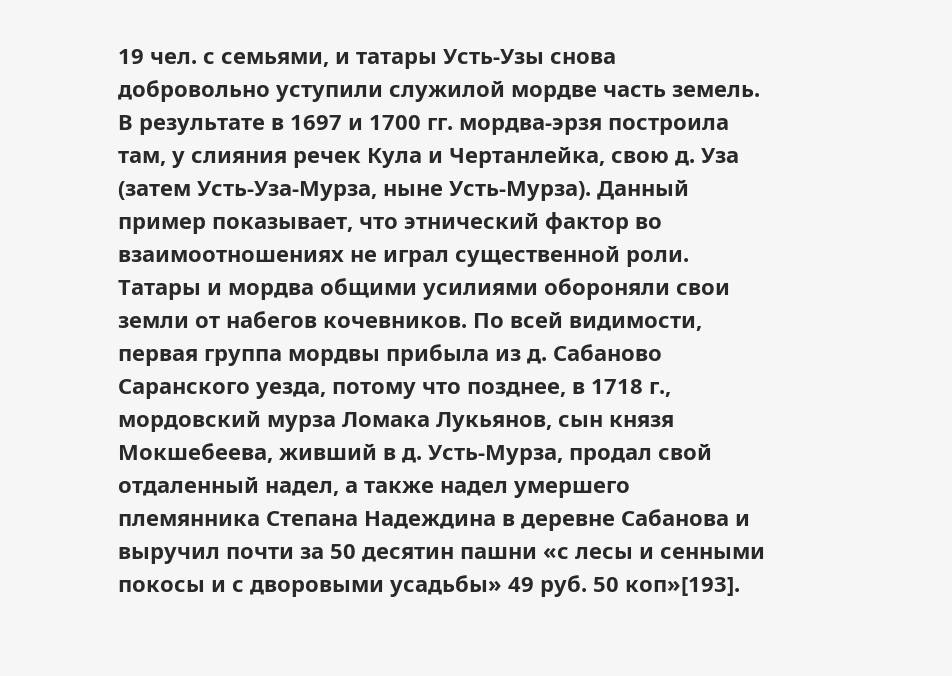19 чел. с семьями, и татары Усть-Узы снова добровольно уступили служилой мордве часть земель. В результате в 1697 и 1700 гг. мордва-эрзя построила там, у слияния речек Кула и Чертанлейка, свою д. Уза (затем Усть-Уза-Мурза, ныне Усть-Мурза). Данный пример показывает, что этнический фактор во взаимоотношениях не играл существенной роли. Татары и мордва общими усилиями обороняли свои земли от набегов кочевников. По всей видимости, первая группа мордвы прибыла из д. Сабаново Саранского уезда, потому что позднее, в 1718 г., мордовский мурза Ломака Лукьянов, сын князя Мокшебеева, живший в д. Усть-Мурза, продал свой отдаленный надел, а также надел умершего племянника Степана Надеждина в деревне Сабанова и выручил почти за 50 десятин пашни «с лесы и сенными покосы и с дворовыми усадьбы» 49 руб. 50 коп»[193].